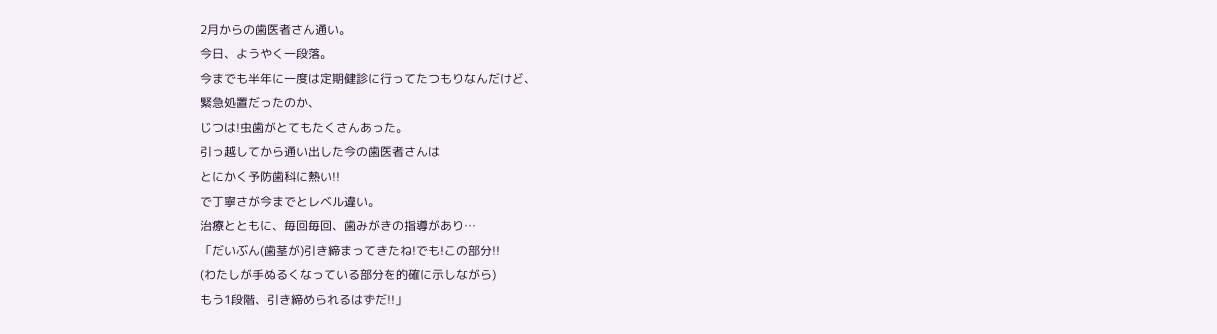2月からの歯医者さん通い。
今日、ようやく一段落。
今までも半年に一度は定期健診に行ってたつもりなんだけど、
緊急処置だったのか、
じつは!虫歯がとてもたくさんあった。
引っ越してから通い出した今の歯医者さんは
とにかく予防歯科に熱い!!
で丁寧さが今までとレベル違い。
治療とともに、毎回毎回、歯みがきの指導があり…
「だいぶん(歯茎が)引き締まってきたね!でも!この部分!!
(わたしが手ぬるくなっている部分を的確に示しながら)
もう1段階、引き締められるはずだ!!」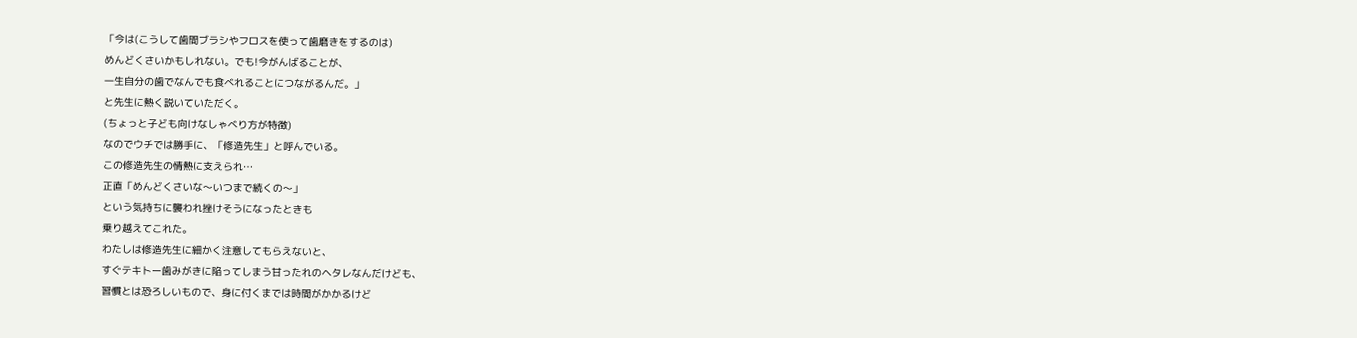「今は(こうして歯間ブラシやフロスを使って歯磨きをするのは)
めんどくさいかもしれない。でも!今がんばることが、
一生自分の歯でなんでも食べれることにつながるんだ。」
と先生に熱く説いていただく。
(ちょっと子ども向けなしゃべり方が特徴)
なのでウチでは勝手に、「修造先生」と呼んでいる。
この修造先生の情熱に支えられ…
正直「めんどくさいな〜いつまで続くの〜」
という気持ちに襲われ挫けそうになったときも
乗り越えてこれた。
わたしは修造先生に細かく注意してもらえないと、
すぐテキトー歯みがきに陥ってしまう甘ったれのヘタレなんだけども、
習慣とは恐ろしいもので、身に付くまでは時間がかかるけど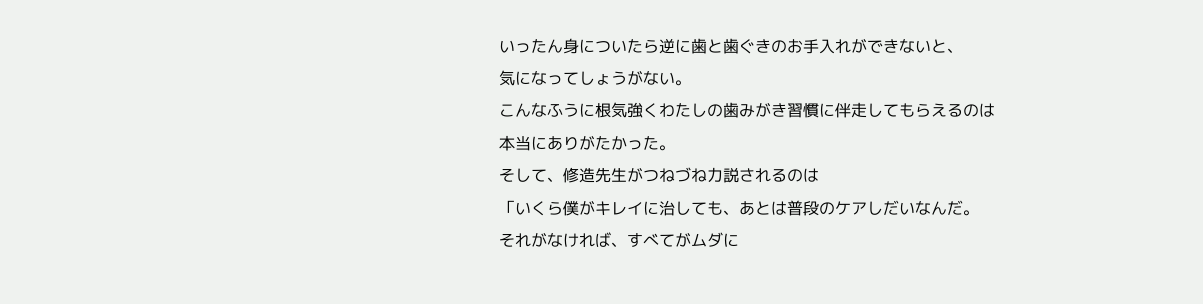いったん身についたら逆に歯と歯ぐきのお手入れができないと、
気になってしょうがない。
こんなふうに根気強くわたしの歯みがき習慣に伴走してもらえるのは
本当にありがたかった。
そして、修造先生がつねづね力説されるのは
「いくら僕がキレイに治しても、あとは普段のケアしだいなんだ。
それがなければ、すべてがムダに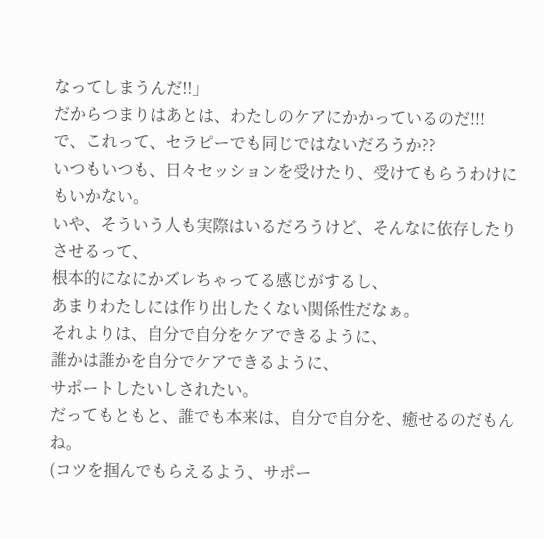なってしまうんだ!!」
だからつまりはあとは、わたしのケアにかかっているのだ!!!
で、これって、セラピーでも同じではないだろうか??
いつもいつも、日々セッションを受けたり、受けてもらうわけにもいかない。
いや、そういう人も実際はいるだろうけど、そんなに依存したりさせるって、
根本的になにかズレちゃってる感じがするし、
あまりわたしには作り出したくない関係性だなぁ。
それよりは、自分で自分をケアできるように、
誰かは誰かを自分でケアできるように、
サポートしたいしされたい。
だってもともと、誰でも本来は、自分で自分を、癒せるのだもんね。
(コツを掴んでもらえるよう、サポー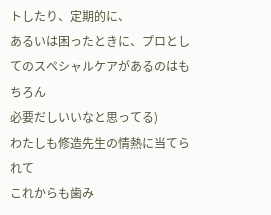トしたり、定期的に、
あるいは困ったときに、プロとしてのスペシャルケアがあるのはもちろん
必要だしいいなと思ってる)
わたしも修造先生の情熱に当てられて
これからも歯み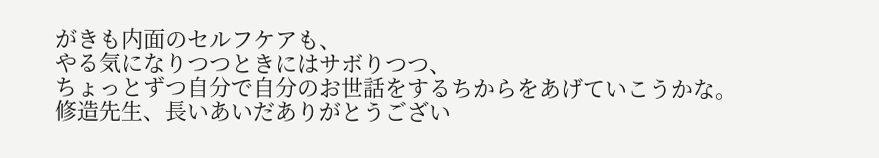がきも内面のセルフケアも、
やる気になりつつときにはサボりつつ、
ちょっとずつ自分で自分のお世話をするちからをあげていこうかな。
修造先生、長いあいだありがとうござい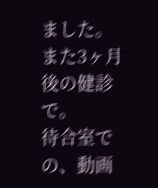ました。
また3ヶ月後の健診で。
待合室での、動画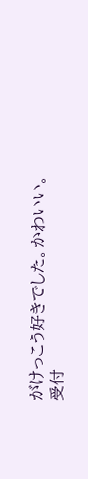がけっこう好きでした。かわいい。
受付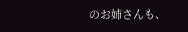のお姉さんも、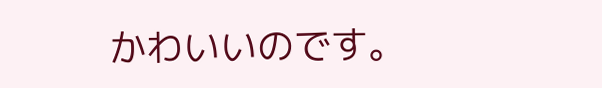かわいいのです。